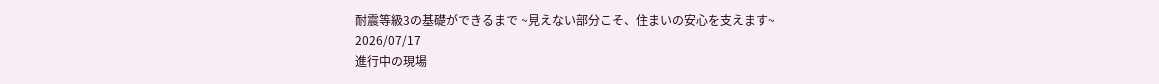耐震等級3の基礎ができるまで ~見えない部分こそ、住まいの安心を支えます~
2026/07/17
進行中の現場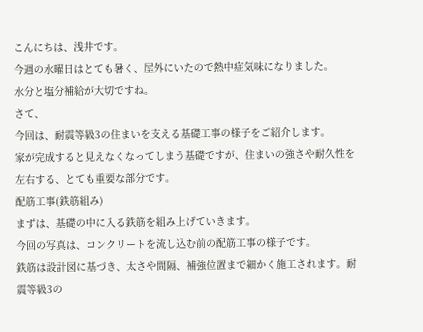こんにちは、浅井です。
今週の水曜日はとても暑く、屋外にいたので熱中症気味になりました。
水分と塩分補給が大切ですね。
さて、
今回は、耐震等級3の住まいを支える基礎工事の様子をご紹介します。
家が完成すると見えなくなってしまう基礎ですが、住まいの強さや耐久性を左右する、とても重要な部分です。
配筋工事(鉄筋組み)
まずは、基礎の中に入る鉄筋を組み上げていきます。
今回の写真は、コンクリートを流し込む前の配筋工事の様子です。
鉄筋は設計図に基づき、太さや間隔、補強位置まで細かく施工されます。耐震等級3の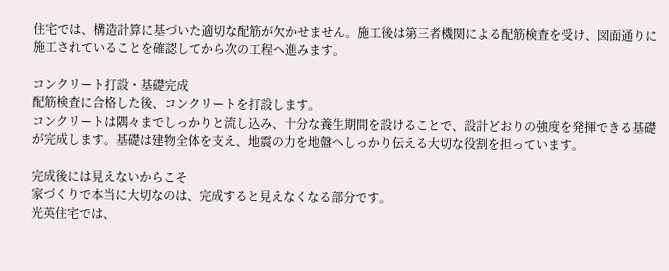住宅では、構造計算に基づいた適切な配筋が欠かせません。施工後は第三者機関による配筋検査を受け、図面通りに施工されていることを確認してから次の工程へ進みます。

コンクリート打設・基礎完成
配筋検査に合格した後、コンクリートを打設します。
コンクリートは隅々までしっかりと流し込み、十分な養生期間を設けることで、設計どおりの強度を発揮できる基礎が完成します。基礎は建物全体を支え、地震の力を地盤へしっかり伝える大切な役割を担っています。

完成後には見えないからこそ
家づくりで本当に大切なのは、完成すると見えなくなる部分です。
光英住宅では、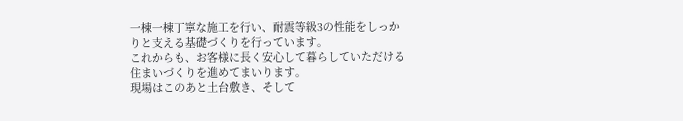一棟一棟丁寧な施工を行い、耐震等級3の性能をしっかりと支える基礎づくりを行っています。
これからも、お客様に長く安心して暮らしていただける住まいづくりを進めてまいります。
現場はこのあと土台敷き、そして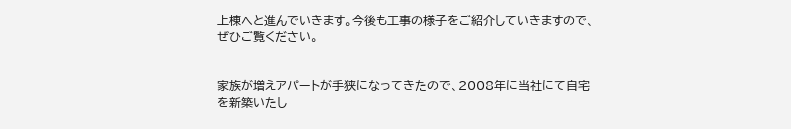上棟へと進んでいきます。今後も工事の様子をご紹介していきますので、ぜひご覧ください。


家族が増えアパートが手狭になってきたので、2008年に当社にて自宅を新築いたし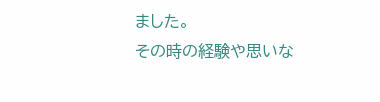ました。
その時の経験や思いな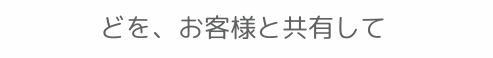どを、お客様と共有して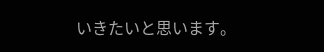いきたいと思います。